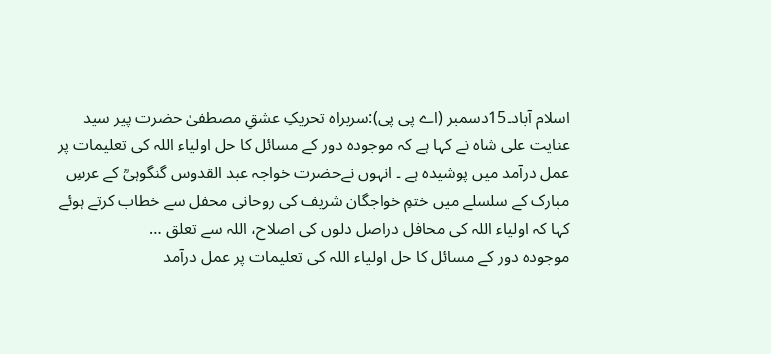اسلام آباد۔15دسمبر (اے پی پی):سربراہ تحریکِ عشقِ مصطفیٰ حضرت پیر سید عنایت علی شاہ نے کہا ہے کہ موجودہ دور کے مسائل کا حل اولیاء اللہ کی تعلیمات پر عمل درآمد میں پوشیدہ ہے ۔ انہوں نےحضرت خواجہ عبد القدوس گنگوہیؒ کے عرسِ مبارک کے سلسلے میں ختمِ خواجگان شریف کی روحانی محفل سے خطاب کرتے ہوئے کہا کہ اولیاء اللہ کی محافل دراصل دلوں کی اصلاح، اللہ سے تعلق …
موجودہ دور کے مسائل کا حل اولیاء اللہ کی تعلیمات پر عمل درآمد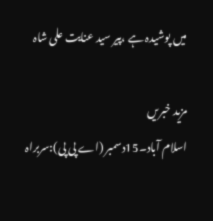میں پوشیدہ ہے ،پیر سید عنایت علی شاہ

مزید خبریں
اسلام آباد۔15دسمبر (اے پی پی):سربراہ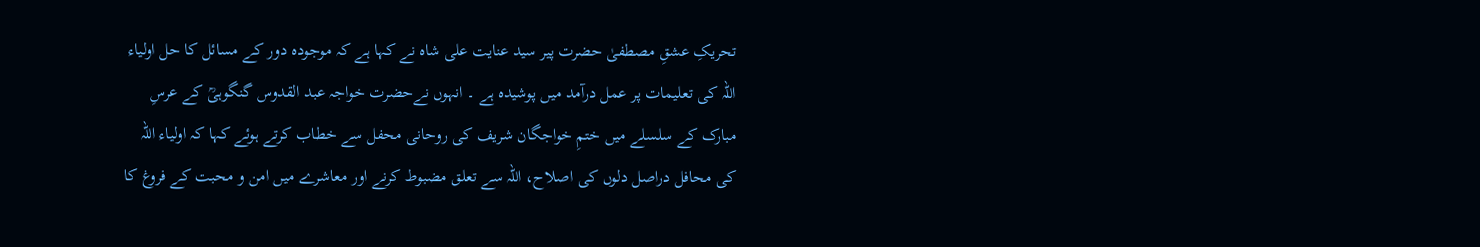تحریکِ عشقِ مصطفیٰ حضرت پیر سید عنایت علی شاہ نے کہا ہے کہ موجودہ دور کے مسائل کا حل اولیاء اللہ کی تعلیمات پر عمل درآمد میں پوشیدہ ہے ۔ انہوں نےحضرت خواجہ عبد القدوس گنگوہیؒ کے عرسِ مبارک کے سلسلے میں ختمِ خواجگان شریف کی روحانی محفل سے خطاب کرتے ہوئے کہا کہ اولیاء اللہ کی محافل دراصل دلوں کی اصلاح، اللہ سے تعلق مضبوط کرنے اور معاشرے میں امن و محبت کے فروغ کا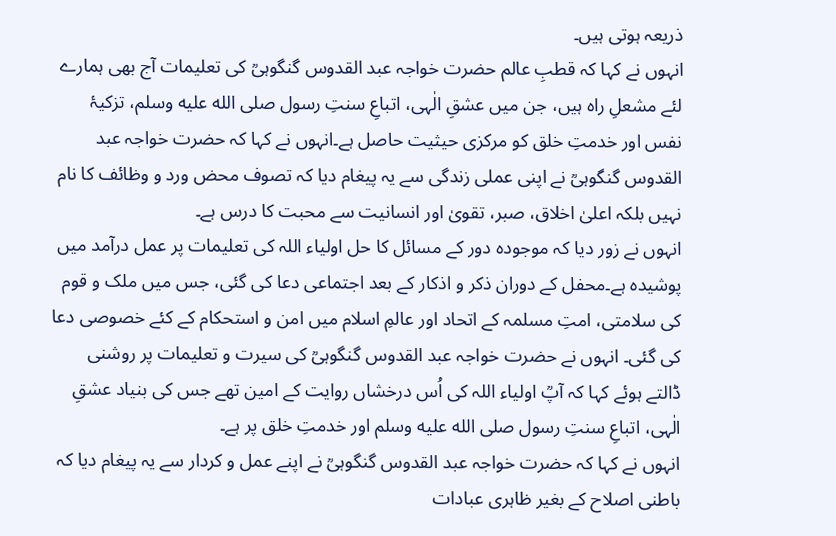ذریعہ ہوتی ہیں۔
انہوں نے کہا کہ قطبِ عالم حضرت خواجہ عبد القدوس گنگوہیؒ کی تعلیمات آج بھی ہمارے لئے مشعلِ راہ ہیں، جن میں عشقِ الٰہی، اتباعِ سنتِ رسول صلى الله عليه وسلم، تزکیۂ نفس اور خدمتِ خلق کو مرکزی حیثیت حاصل ہے۔انہوں نے کہا کہ حضرت خواجہ عبد القدوس گنگوہیؒ نے اپنی عملی زندگی سے یہ پیغام دیا کہ تصوف محض ورد و وظائف کا نام نہیں بلکہ اعلیٰ اخلاق، صبر، تقویٰ اور انسانیت سے محبت کا درس ہے۔
انہوں نے زور دیا کہ موجودہ دور کے مسائل کا حل اولیاء اللہ کی تعلیمات پر عمل درآمد میں پوشیدہ ہے۔محفل کے دوران ذکر و اذکار کے بعد اجتماعی دعا کی گئی، جس میں ملک و قوم کی سلامتی، امتِ مسلمہ کے اتحاد اور عالمِ اسلام میں امن و استحکام کے کئے خصوصی دعا کی گئی۔ انہوں نے حضرت خواجہ عبد القدوس گنگوہیؒ کی سیرت و تعلیمات پر روشنی ڈالتے ہوئے کہا کہ آپؒ اولیاء اللہ کی اُس درخشاں روایت کے امین تھے جس کی بنیاد عشقِ الٰہی، اتباعِ سنتِ رسول صلى الله عليه وسلم اور خدمتِ خلق پر ہے۔
انہوں نے کہا کہ حضرت خواجہ عبد القدوس گنگوہیؒ نے اپنے عمل و کردار سے یہ پیغام دیا کہ باطنی اصلاح کے بغیر ظاہری عبادات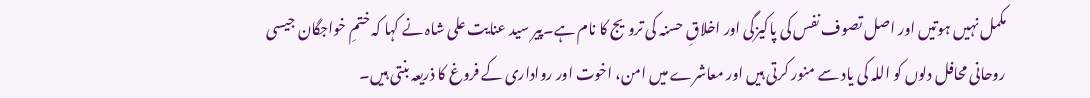مکمل نہیں ہوتیں اور اصل تصوف نفس کی پاکیزگی اور اخلاقِ حسنہ کی ترویج کا نام ہے۔پیر سید عنایت علی شاہ نے کہا کہ ختمِ خواجگان جیسی روحانی محافل دلوں کو اللہ کی یاد سے منور کرتی ہیں اور معاشرے میں امن، اخوت اور رواداری کے فروغ کا ذریعہ بنتی ہیں۔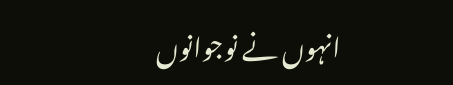انہوں نے نوجوانوں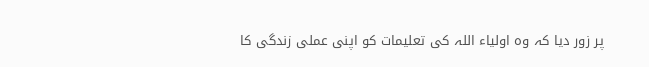پر زور دیا کہ وہ اولیاء اللہ کی تعلیمات کو اپنی عملی زندگی کا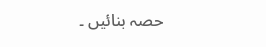حصہ بنائیں ۔